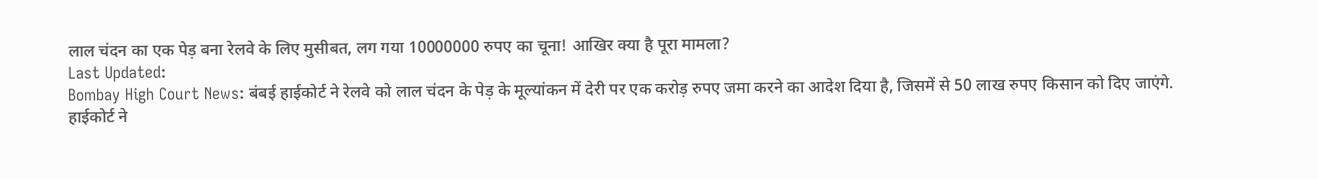लाल चंदन का एक पेड़ बना रेलवे के लिए मुसीबत, लग गया 10000000 रुपए का चूना! आखिर क्या है पूरा मामला?
Last Updated:
Bombay High Court News: बंबई हाईकोर्ट ने रेलवे को लाल चंदन के पेड़ के मूल्यांकन में देरी पर एक करोड़ रुपए जमा करने का आदेश दिया है, जिसमें से 50 लाख रुपए किसान को दिए जाएंगे.
हाईकोर्ट ने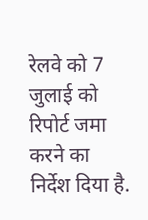रेलवे को 7 जुलाई को रिपोर्ट जमा करने का निर्देश दिया है.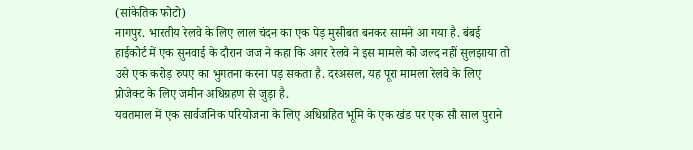(सांकेतिक फोटो)
नागपुर. भारतीय रेलवे के लिए लाल चंदन का एक पेड़ मुसीबत बनकर सामने आ गया है. बंबई हाईकोर्ट में एक सुनवाई के दौरान जज ने कहा कि अगर रेलवे ने इस मामले को जल्द नहीं सुलझाया तो उसे एक करोड़ रुपए का भुगतना करना पड़ सकता है. दरअसल, यह पूरा मामला रेलवे के लिए प्रोजेक्ट के लिए जमीन अधिग्रहण से जुड़ा है.
यवतमाल में एक सार्वजनिक परियोजना के लिए अधिग्रहित भूमि के एक खंड पर एक सौ साल पुराने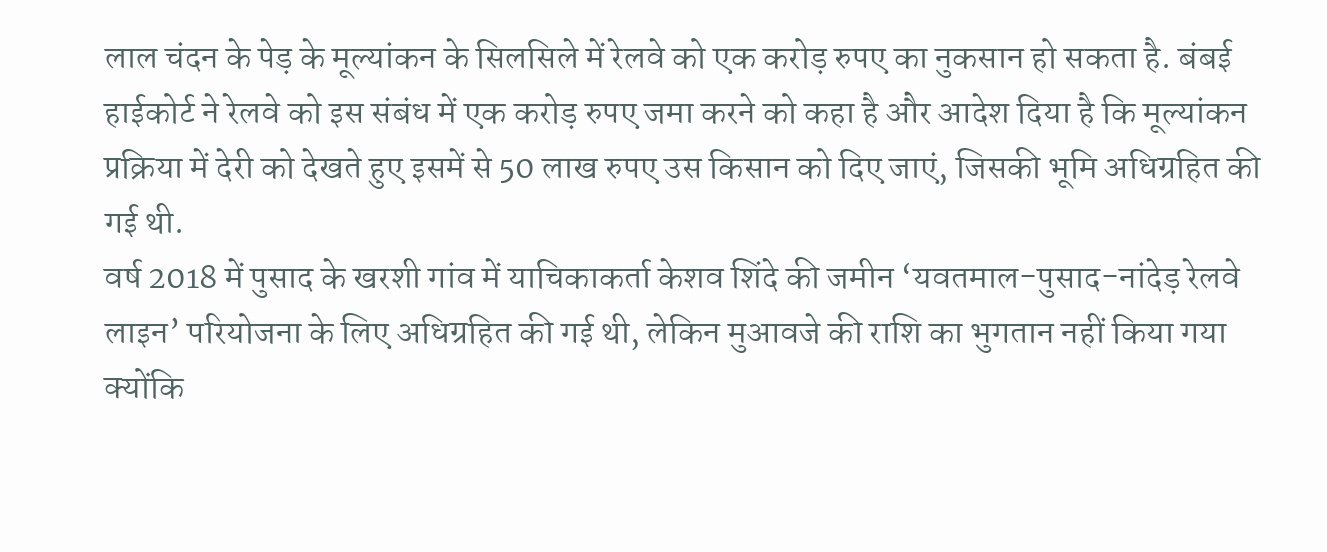लाल चंदन के पेड़ के मूल्यांकन के सिलसिले में रेलवे को एक करोड़ रुपए का नुकसान हो सकता है. बंबई हाईकोर्ट ने रेलवे को इस संबंध में एक करोड़ रुपए जमा करने को कहा है और आदेश दिया है कि मूल्यांकन प्रक्रिया में देरी को देखते हुए इसमें से 50 लाख रुपए उस किसान को दिए जाएं, जिसकी भूमि अधिग्रहित की गई थी.
वर्ष 2018 में पुसाद के खरशी गांव में याचिकाकर्ता केशव शिंदे की जमीन ‘यवतमाल-पुसाद-नांदेड़ रेलवे लाइन’ परियोजना के लिए अधिग्रहित की गई थी, लेकिन मुआवजे की राशि का भुगतान नहीं किया गया क्योंकि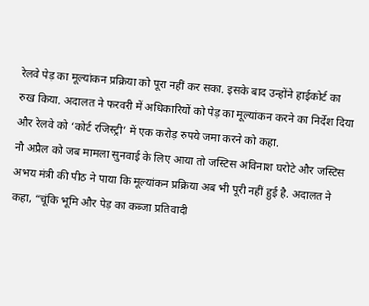रेलवे पेड़ का मूल्यांकन प्रक्रिया को पूरा नहीं कर सका. इसके बाद उन्होंने हाईकोर्ट का रुख किया. अदालत ने फरवरी में अधिकारियों को पेड़ का मूल्यांकन करने का निर्देश दिया और रेलवे को ‘कोर्ट रजिस्ट्री’ में एक करोड़ रुपये जमा करने को कहा.
नौ अप्रैल को जब मामला सुनवाई के लिए आया तो जस्टिस अविनाश घरोटे और जस्टिस अभय मंत्री की पीठ ने पाया कि मूल्यांकन प्रक्रिया अब भी पूरी नहीं हुई है. अदालत ने कहा, “चूंकि भूमि और पेड़ का कब्जा प्रतिवादी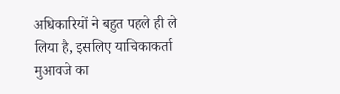अधिकारियों ने बहुत पहले ही ले लिया है, इसलिए याचिकाकर्ता मुआवजे का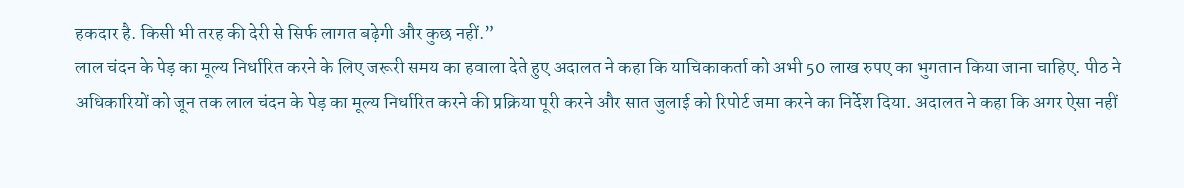हकदार है. किसी भी तरह की देरी से सिर्फ लागत बढ़ेगी और कुछ नहीं.”
लाल चंदन के पेड़ का मूल्य निर्धारित करने के लिए जरूरी समय का हवाला देते हुए अदालत ने कहा कि याचिकाकर्ता को अभी 50 लाख रुपए का भुगतान किया जाना चाहिए. पीठ ने अधिकारियों को जून तक लाल चंदन के पेड़ का मूल्य निर्धारित करने की प्रक्रिया पूरी करने और सात जुलाई को रिपोर्ट जमा करने का निर्देश दिया. अदालत ने कहा कि अगर ऐसा नहीं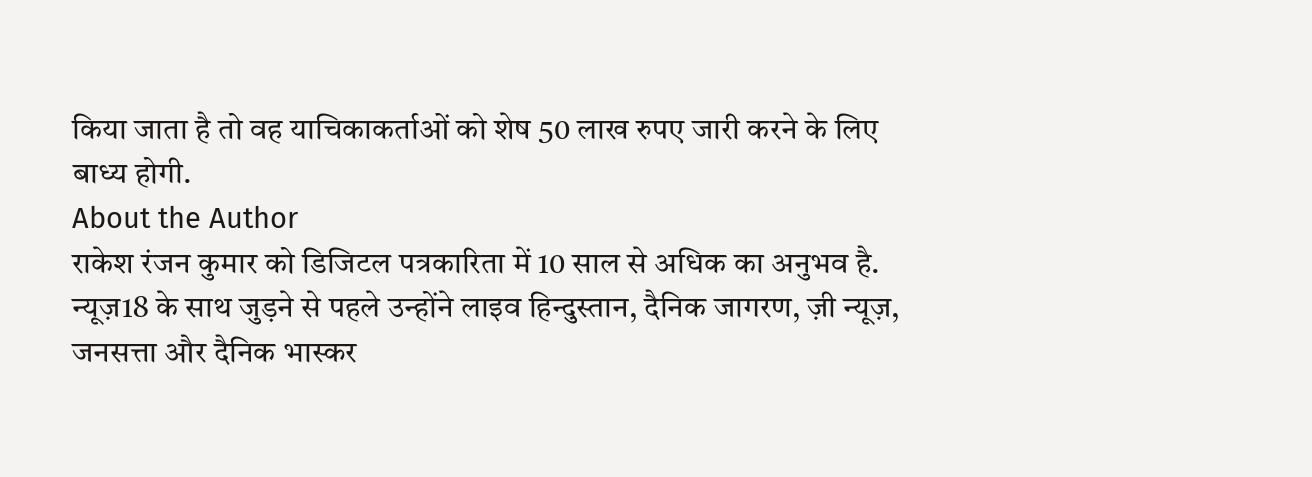किया जाता है तो वह याचिकाकर्ताओं को शेष 50 लाख रुपए जारी करने के लिए बाध्य होगी.
About the Author
राकेश रंजन कुमार को डिजिटल पत्रकारिता में 10 साल से अधिक का अनुभव है. न्यूज़18 के साथ जुड़ने से पहले उन्होंने लाइव हिन्दुस्तान, दैनिक जागरण, ज़ी न्यूज़, जनसत्ता और दैनिक भास्कर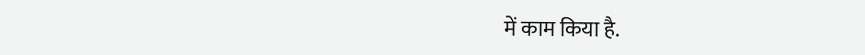में काम किया है.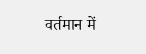वर्तमान में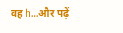वह h…और पढ़ें